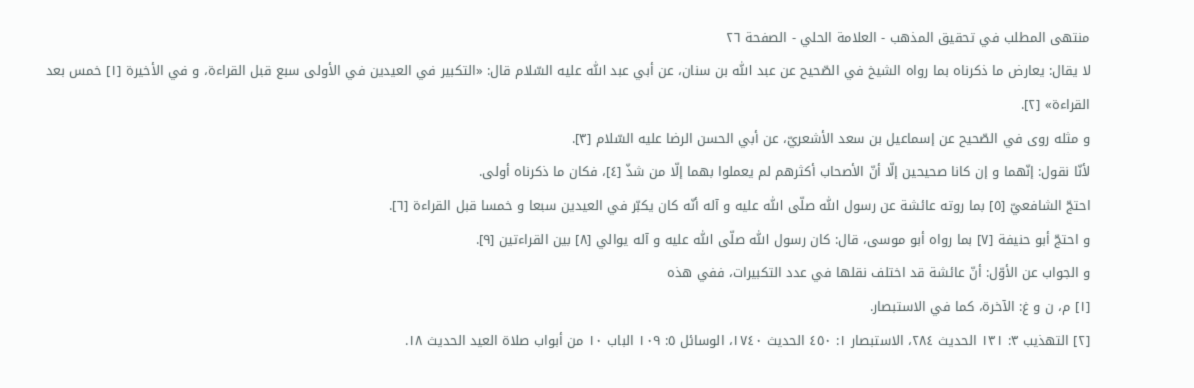منتهى المطلب في تحقيق المذهب - العلامة الحلي - الصفحة ٢٦
لا يقال: يعارض ما ذكرناه بما رواه الشيخ في الصّحيح عن عبد اللّٰه بن سنان، عن أبي عبد اللّٰه عليه السّلام قال: «التكبير في العيدين في الأولى سبع قبل القراءة، و في الأخيرة [١] خمس بعد القراءة» [٢].
و مثله روى في الصّحيح عن إسماعيل بن سعد الأشعريّ، عن أبي الحسن الرضا عليه السّلام [٣].
لأنّا نقول: إنّهما و إن كانا صحيحين إلّا أنّ الأصحاب أكثرهم لم يعملوا بهما إلّا من شذّ [٤]، فكان ما ذكرناه أولى.
احتجّ الشافعيّ [٥] بما روته عائشة عن رسول اللّٰه صلّى اللّٰه عليه و آله أنّه كان يكبّر في العيدين سبعا و خمسا قبل القراءة [٦].
و احتجّ أبو حنيفة [٧] بما رواه أبو موسى، قال: كان رسول اللّٰه صلّى اللّٰه عليه و آله يوالي [٨] بين القراءتين [٩].
و الجواب عن الأوّل: أنّ عائشة قد اختلف نقلها في عدد التكبيرات، ففي هذه
[١] م، ن و غ: الآخرة، كما في الاستبصار.
[٢] التهذيب ٣: ١٣١ الحديث ٢٨٤، الاستبصار ١: ٤٥٠ الحديث ١٧٤٠، الوسائل ٥: ١٠٩ الباب ١٠ من أبواب صلاة العيد الحديث ١٨.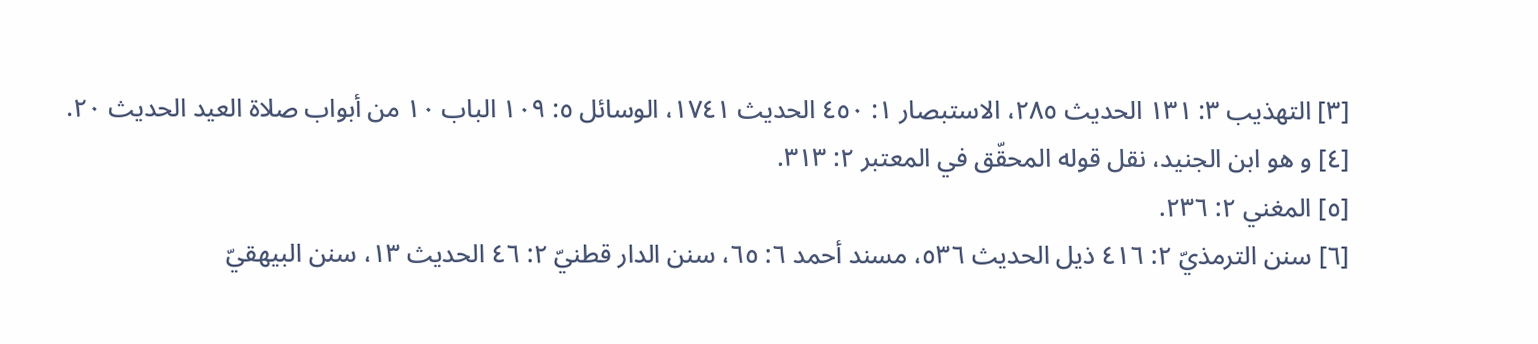[٣] التهذيب ٣: ١٣١ الحديث ٢٨٥، الاستبصار ١: ٤٥٠ الحديث ١٧٤١، الوسائل ٥: ١٠٩ الباب ١٠ من أبواب صلاة العيد الحديث ٢٠.
[٤] و هو ابن الجنيد، نقل قوله المحقّق في المعتبر ٢: ٣١٣.
[٥] المغني ٢: ٢٣٦.
[٦] سنن الترمذيّ ٢: ٤١٦ ذيل الحديث ٥٣٦، مسند أحمد ٦: ٦٥، سنن الدار قطنيّ ٢: ٤٦ الحديث ١٣، سنن البيهقيّ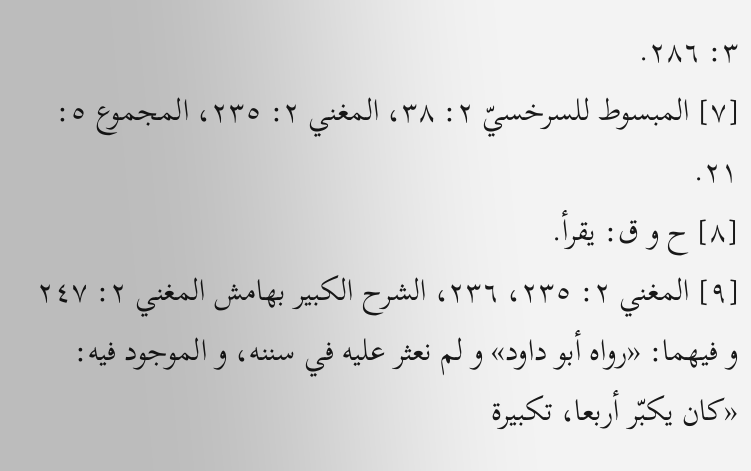٣: ٢٨٦.
[٧] المبسوط للسرخسيّ ٢: ٣٨، المغني ٢: ٢٣٥، المجموع ٥: ٢١.
[٨] ح و ق: يقرأ.
[٩] المغني ٢: ٢٣٥، ٢٣٦، الشرح الكبير بهامش المغني ٢: ٢٤٧ و فيهما: «رواه أبو داود» و لم نعثر عليه في سننه، و الموجود فيه: «كان يكبّر أربعا، تكبيرة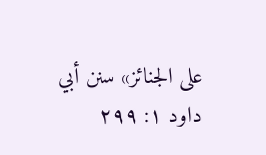على الجنائز» سنن أبي داود ١: ٢٩٩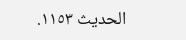الحديث ١١٥٣.